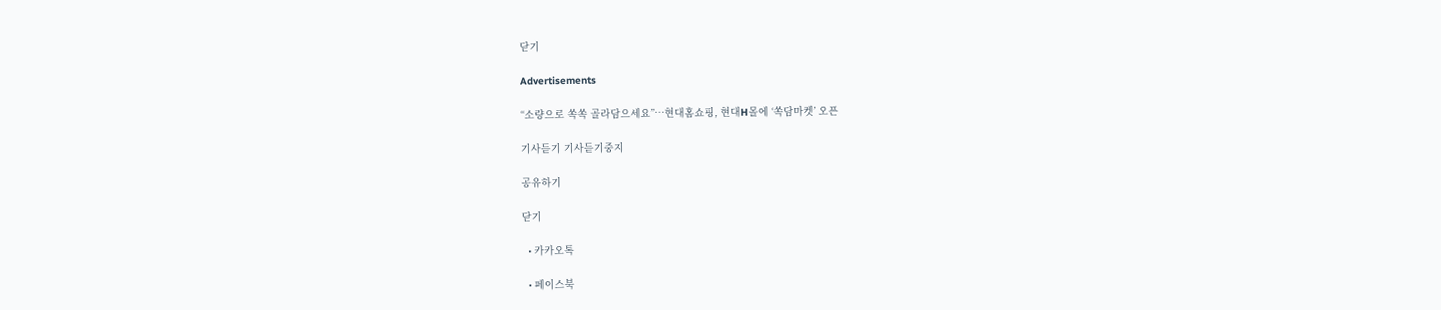닫기

Advertisements

“소량으로 쏙쏙 골라담으세요”…현대홈쇼핑, 현대H몰에 ‘쏙담마켓’ 오픈

기사듣기 기사듣기중지

공유하기

닫기

  • 카카오톡

  • 페이스북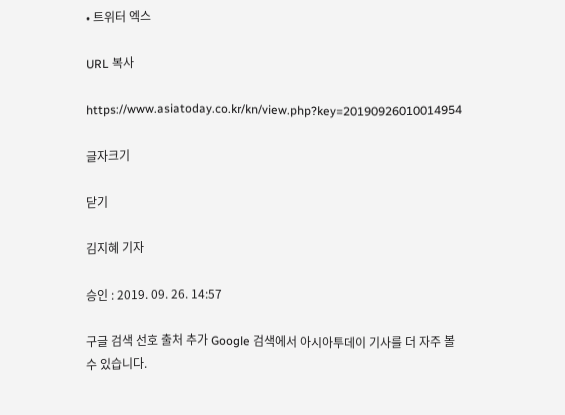• 트위터 엑스

URL 복사

https://www.asiatoday.co.kr/kn/view.php?key=20190926010014954

글자크기

닫기

김지혜 기자

승인 : 2019. 09. 26. 14:57

구글 검색 선호 출처 추가 Google 검색에서 아시아투데이 기사를 더 자주 볼 수 있습니다.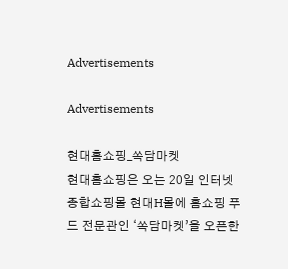Advertisements

Advertisements

현대홈쇼핑_쏙담마켓
현대홈쇼핑은 오는 20일 인터넷 종합쇼핑몰 현대H몰에 홈쇼핑 푸드 전문관인 ‘쏙담마켓’을 오픈한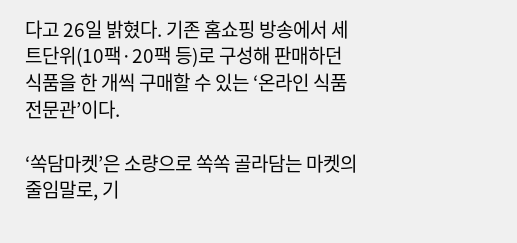다고 26일 밝혔다. 기존 홈쇼핑 방송에서 세트단위(10팩·20팩 등)로 구성해 판매하던 식품을 한 개씩 구매할 수 있는 ‘온라인 식품 전문관’이다.

‘쏙담마켓’은 소량으로 쏙쏙 골라담는 마켓의 줄임말로, 기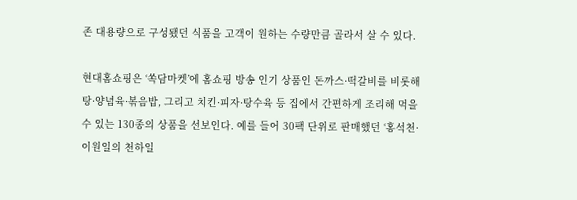존 대용량으로 구성됐던 식품을 고객이 원하는 수량만큼 골라서 살 수 있다.

현대홈쇼핑은 ‘쏙담마켓’에 홈쇼핑 방송 인기 상품인 돈까스·떡갈비를 비롯해 탕·양념육·볶음밥, 그리고 치킨·피자·탕수육 등 집에서 간편하게 조리해 먹을 수 있는 130종의 상품을 선보인다. 예를 들어 30팩 단위로 판매했던 ‘홍석천·이원일의 천하일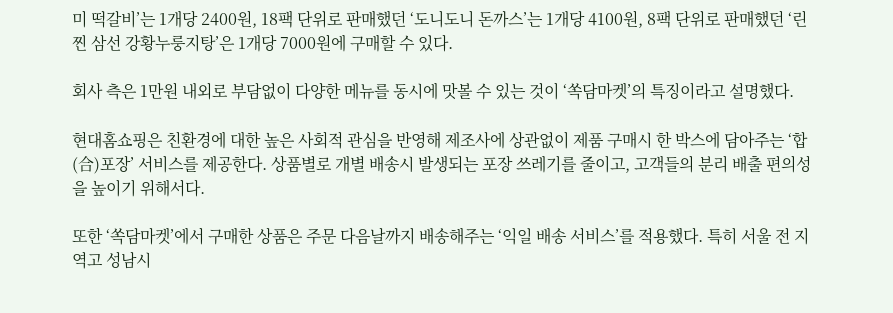미 떡갈비’는 1개당 2400원, 18팩 단위로 판매했던 ‘도니도니 돈까스’는 1개당 4100원, 8팩 단위로 판매했던 ‘린찐 삼선 강황누룽지탕’은 1개당 7000원에 구매할 수 있다.

회사 측은 1만원 내외로 부담없이 다양한 메뉴를 동시에 맛볼 수 있는 것이 ‘쏙담마켓’의 특징이라고 설명했다.

현대홈쇼핑은 친환경에 대한 높은 사회적 관심을 반영해 제조사에 상관없이 제품 구매시 한 박스에 담아주는 ‘합(合)포장’ 서비스를 제공한다. 상품별로 개별 배송시 발생되는 포장 쓰레기를 줄이고, 고객들의 분리 배출 편의성을 높이기 위해서다.

또한 ‘쏙담마켓’에서 구매한 상품은 주문 다음날까지 배송해주는 ‘익일 배송 서비스’를 적용했다. 특히 서울 전 지역고 성남시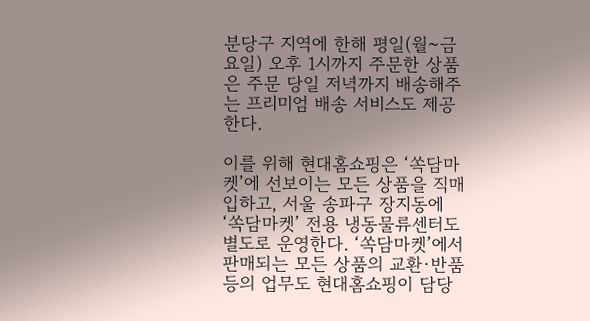분당구 지역에 한해 평일(월~금요일) 오후 1시까지 주문한 상품은 주문 당일 저녁까지 배송해주는 프리미엄 배송 서비스도 제공한다.

이를 위해 현대홈쇼핑은 ‘쏙담마켓’에 선보이는 모든 상품을 직매입하고, 서울 송파구 장지동에 ‘쏙담마켓’ 전용 냉동물류센터도 별도로 운영한다. ‘쏙담마켓’에서 판매되는 모든 상품의 교환·반품 등의 업무도 현대홈쇼핑이 담당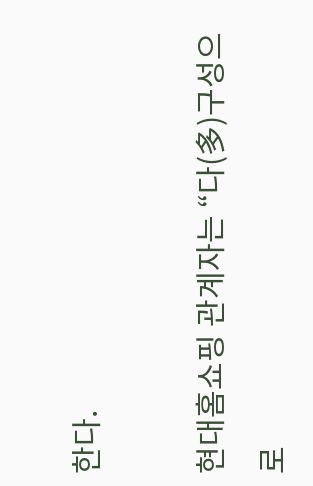한다.

현대홈쇼핑 관계자는 “다(多)구성으로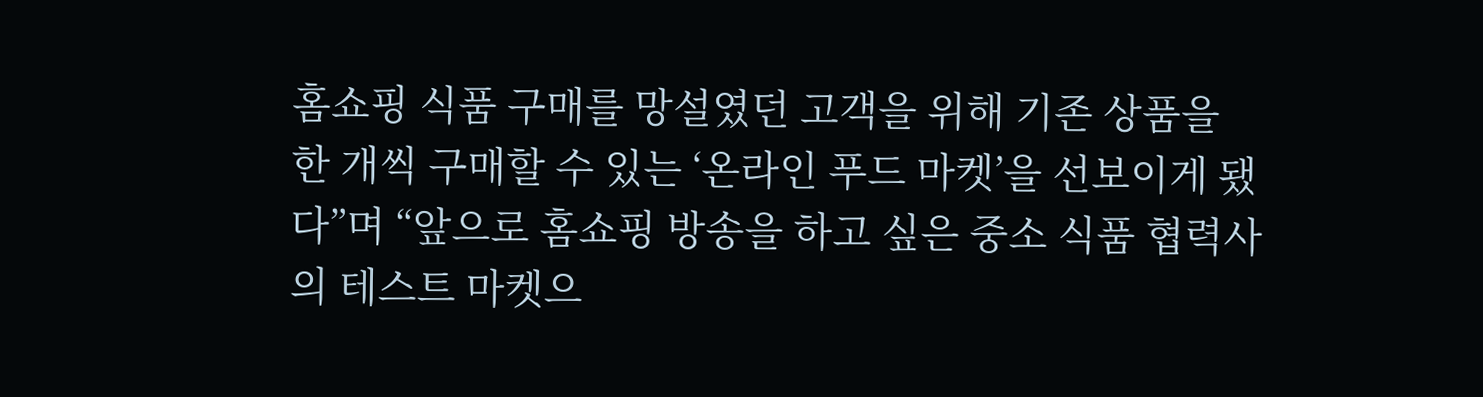홈쇼핑 식품 구매를 망설였던 고객을 위해 기존 상품을 한 개씩 구매할 수 있는 ‘온라인 푸드 마켓’을 선보이게 됐다”며 “앞으로 홈쇼핑 방송을 하고 싶은 중소 식품 협력사의 테스트 마켓으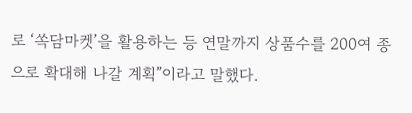로 ‘쏙담마켓’을 활용하는 등 연말까지 상품수를 200여 종으로 확대해 나갈 계획”이라고 말했다.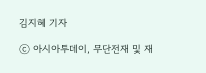김지혜 기자

ⓒ 아시아투데이, 무단전재 및 재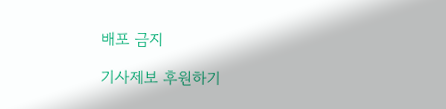배포 금지

기사제보 후원하기